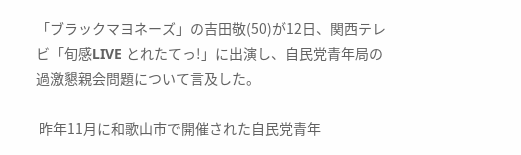「ブラックマヨネーズ」の吉田敬(50)が12日、関西テレビ「旬感LIVE とれたてっ!」に出演し、自民党青年局の過激懇親会問題について言及した。

 昨年11月に和歌山市で開催された自民党青年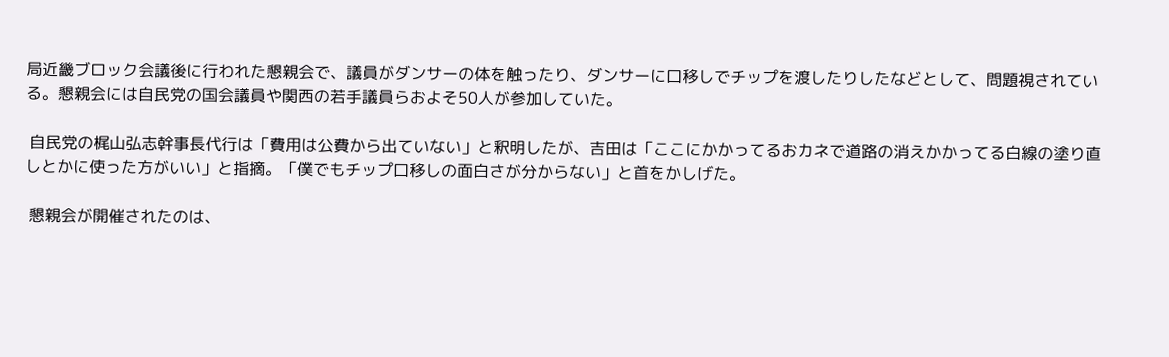局近畿ブロック会議後に行われた懇親会で、議員がダンサーの体を触ったり、ダンサーに口移しでチップを渡したりしたなどとして、問題視されている。懇親会には自民党の国会議員や関西の若手議員らおよそ50人が参加していた。

 自民党の梶山弘志幹事長代行は「費用は公費から出ていない」と釈明したが、吉田は「ここにかかってるおカネで道路の消えかかってる白線の塗り直しとかに使った方がいい」と指摘。「僕でもチップ口移しの面白さが分からない」と首をかしげた。

 懇親会が開催されたのは、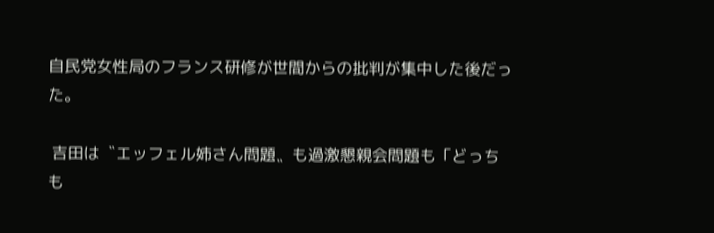自民党女性局のフランス研修が世間からの批判が集中した後だった。

 吉田は〝エッフェル姉さん問題〟も過激懇親会問題も「どっちも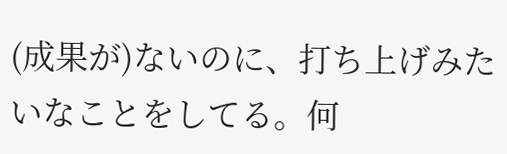(成果が)ないのに、打ち上げみたいなことをしてる。何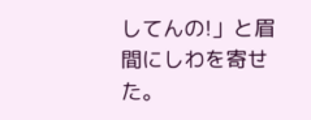してんの!」と眉間にしわを寄せた。